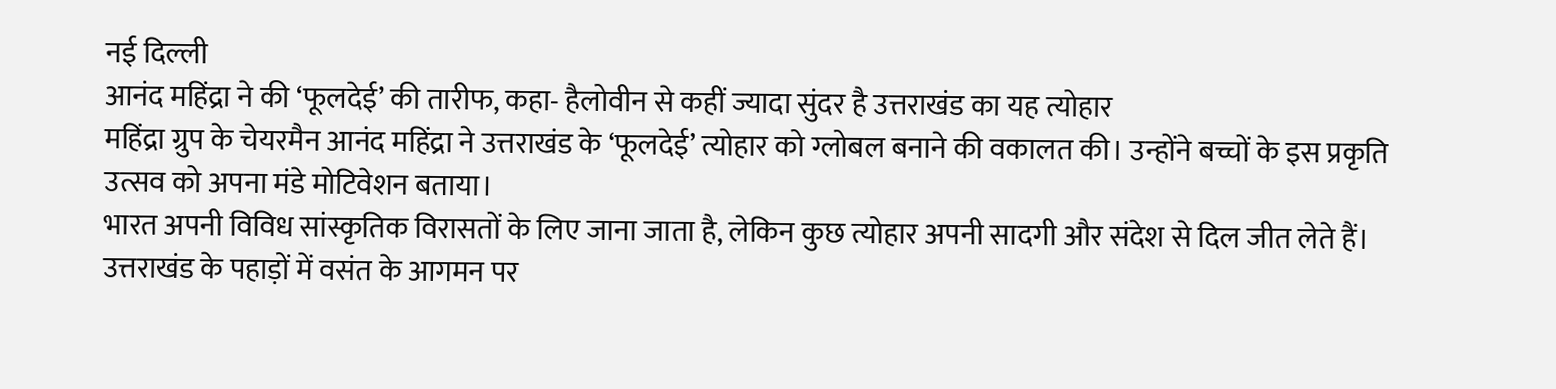नई दिल्ली
आनंद महिंद्रा ने की ‘फूलदेई’ की तारीफ, कहा- हैलोवीन से कहीं ज्यादा सुंदर है उत्तराखंड का यह त्योहार
महिंद्रा ग्रुप के चेयरमैन आनंद महिंद्रा ने उत्तराखंड के ‘फूलदेई’ त्योहार को ग्लोबल बनाने की वकालत की। उन्होंने बच्चों के इस प्रकृति उत्सव को अपना मंडे मोटिवेशन बताया।
भारत अपनी विविध सांस्कृतिक विरासतों के लिए जाना जाता है, लेकिन कुछ त्योहार अपनी सादगी और संदेश से दिल जीत लेते हैं। उत्तराखंड के पहाड़ों में वसंत के आगमन पर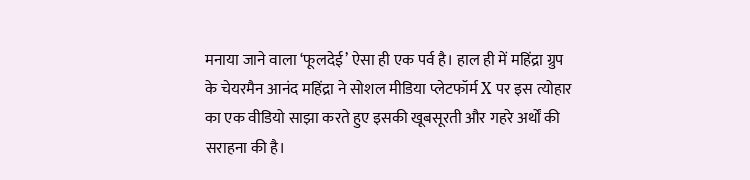मनाया जाने वाला ‘फूलदेई’ ऐसा ही एक पर्व है। हाल ही में महिंद्रा ग्रुप के चेयरमैन आनंद महिंद्रा ने सोशल मीडिया प्लेटफॉर्म X पर इस त्योहार का एक वीडियो साझा करते हुए इसकी खूबसूरती और गहरे अर्थों की सराहना की है।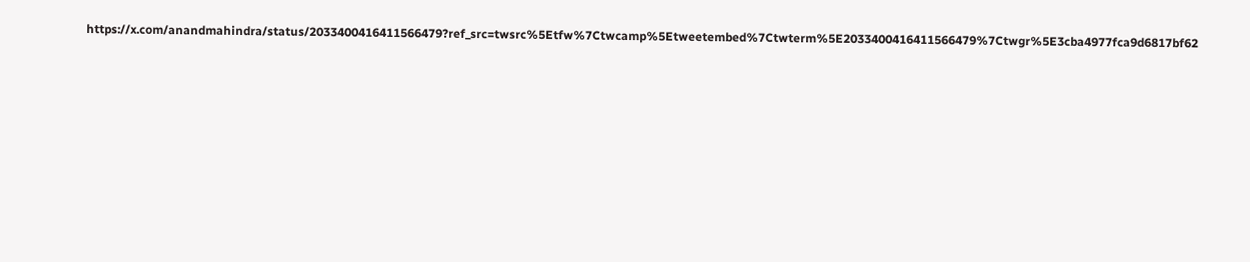https://x.com/anandmahindra/status/2033400416411566479?ref_src=twsrc%5Etfw%7Ctwcamp%5Etweetembed%7Ctwterm%5E2033400416411566479%7Ctwgr%5E3cba4977fca9d6817bf62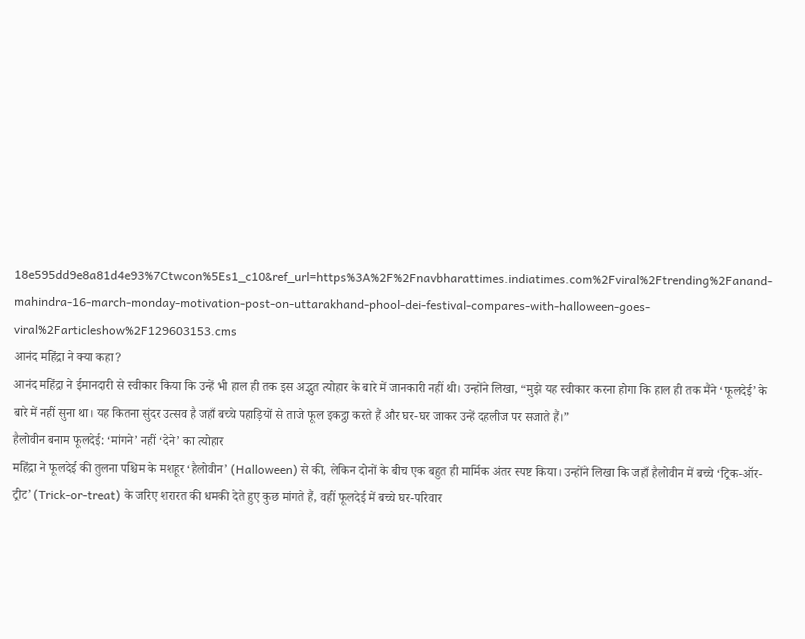18e595dd9e8a81d4e93%7Ctwcon%5Es1_c10&ref_url=https%3A%2F%2Fnavbharattimes.indiatimes.com%2Fviral%2Ftrending%2Fanand-mahindra-16-march-monday-motivation-post-on-uttarakhand-phool-dei-festival-compares-with-halloween-goes-viral%2Farticleshow%2F129603153.cms
आनंद महिंद्रा ने क्या कहा?
आनंद महिंद्रा ने ईमानदारी से स्वीकार किया कि उन्हें भी हाल ही तक इस अद्भुत त्योहार के बारे में जानकारी नहीं थी। उन्होंने लिखा, “मुझे यह स्वीकार करना होगा कि हाल ही तक मैंने ‘फूलदेई’ के बारे में नहीं सुना था। यह कितना सुंदर उत्सव है जहाँ बच्चे पहाड़ियों से ताजे फूल इकट्ठा करते हैं और घर-घर जाकर उन्हें दहलीज पर सजाते हैं।”
हैलोवीन बनाम फूलदेई: ‘मांगने’ नहीं ‘देने’ का त्योहार
महिंद्रा ने फूलदेई की तुलना पश्चिम के मशहूर ‘हैलोवीन’ (Halloween) से की, लेकिन दोनों के बीच एक बहुत ही मार्मिक अंतर स्पष्ट किया। उन्होंने लिखा कि जहाँ हैलोवीन में बच्चे ‘ट्रिक-ऑर-ट्रीट’ (Trick-or-treat) के जरिए शरारत की धमकी देते हुए कुछ मांगते हैं, वहीं फूलदेई में बच्चे घर-परिवार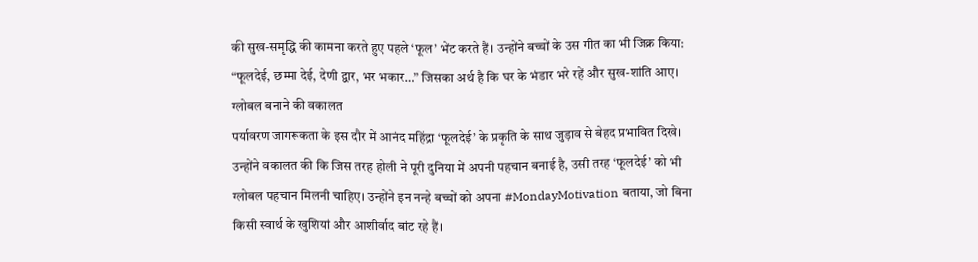की सुख-समृद्धि की कामना करते हुए पहले ‘फूल’ भेंट करते हैं। उन्होंने बच्चों के उस गीत का भी जिक्र किया: “फूलदेई, छम्मा देई, देणी द्वार, भर भकार…” जिसका अर्थ है कि घर के भंडार भरे रहें और सुख-शांति आए।
ग्लोबल बनाने की वकालत
पर्यावरण जागरूकता के इस दौर में आनंद महिंद्रा ‘फूलदेई’ के प्रकृति के साथ जुड़ाव से बेहद प्रभावित दिखे। उन्होंने वकालत की कि जिस तरह होली ने पूरी दुनिया में अपनी पहचान बनाई है, उसी तरह ‘फूलदेई’ को भी ग्लोबल पहचान मिलनी चाहिए। उन्होंने इन नन्हे बच्चों को अपना #MondayMotivation बताया, जो बिना किसी स्वार्थ के खुशियां और आशीर्वाद बांट रहे हैं।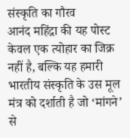संस्कृति का गौरव
आनंद महिंद्रा की यह पोस्ट केवल एक त्योहार का जिक्र नहीं है, बल्कि यह हमारी भारतीय संस्कृति के उस मूल मंत्र को दर्शाती है जो ‘मांगने’ से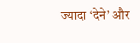ज्यादा ‘देने’ और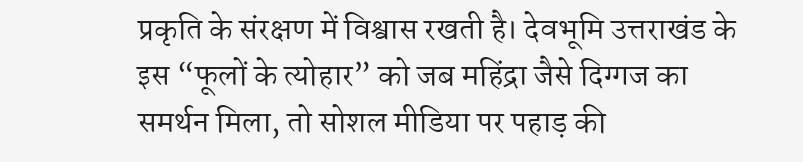प्रकृति के संरक्षण में विश्वास रखती है। देवभूमि उत्तराखंड के इस “फूलों के त्योहार” को जब महिंद्रा जैसे दिग्गज का समर्थन मिला, तो सोशल मीडिया पर पहाड़ की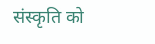संस्कृति को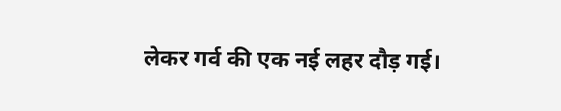लेकर गर्व की एक नई लहर दौड़ गई।